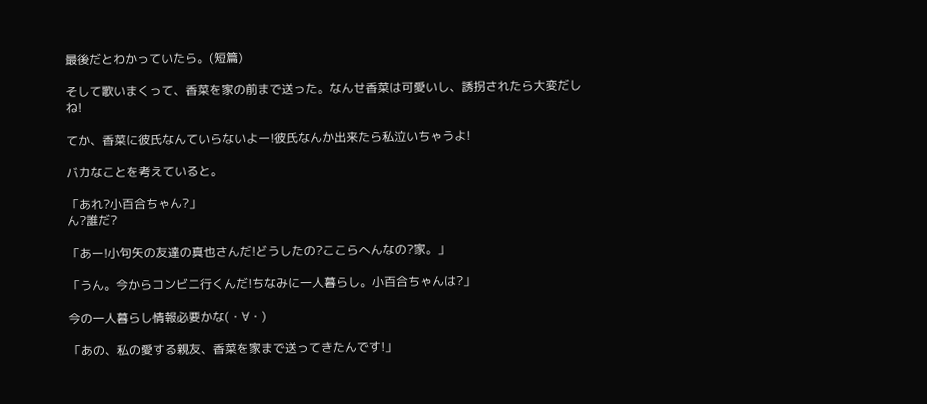最後だとわかっていたら。(短篇)

そして歌いまくって、香菜を家の前まで送った。なんせ香菜は可愛いし、誘拐されたら大変だしね!

てか、香菜に彼氏なんていらないよー!彼氏なんか出来たら私泣いちゃうよ!

バカなことを考えていると。

「あれ?小百合ちゃん?」
ん?誰だ?

「あー!小句矢の友達の真也さんだ!どうしたの?ここらへんなの?家。」

「うん。今からコンビニ行くんだ!ちなみに一人暮らし。小百合ちゃんは?」

今の一人暮らし情報必要かな(・∀・)

「あの、私の愛する親友、香菜を家まで送ってきたんです!」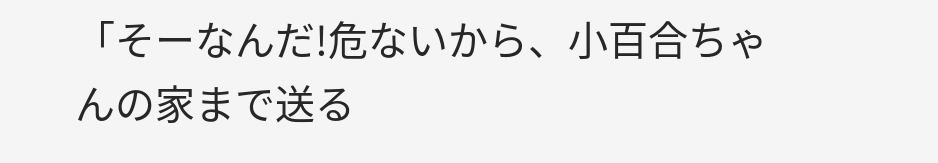「そーなんだ!危ないから、小百合ちゃんの家まで送る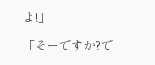よ!」

「そーですか?で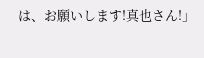は、お願いします!真也さん!」